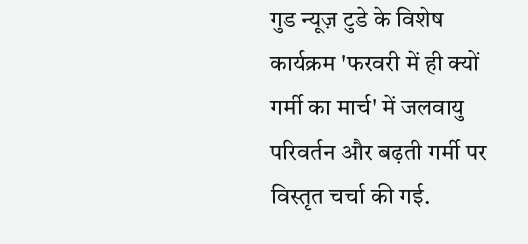गुड न्यूज़ टुडे के विशेष कार्यक्रम 'फरवरी में ही क्यों गर्मी का मार्च' में जलवायु परिवर्तन और बढ़ती गर्मी पर विस्तृत चर्चा की गई.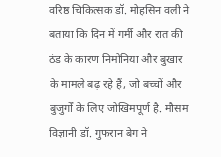वरिष्ठ चिकित्सक डॉ. मोहसिन वली ने बताया कि दिन में गर्मी और रात की ठंड के कारण निमोनिया और बुखार के मामले बढ़ रहे हैं, जो बच्चों और बुजुर्गों के लिए जोखिमपूर्ण है. मौसम विज्ञानी डॉ. गुफरान बेग ने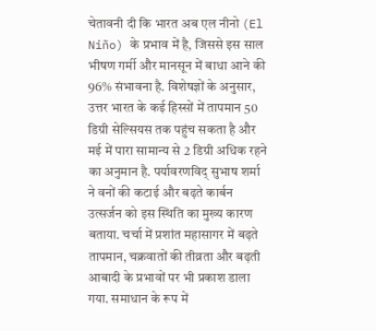चेतावनी दी कि भारत अब एल नीनो (El Niño) के प्रभाव में है, जिससे इस साल भीषण गर्मी और मानसून में बाधा आने की 96% संभावना है. विशेषज्ञों के अनुसार, उत्तर भारत के कई हिस्सों में तापमान 50 डिग्री सेल्सियस तक पहुंच सकता है और मई में पारा सामान्य से 2 डिग्री अधिक रहने का अनुमान है. पर्यावरणविद् सुभाष शर्मा ने वनों की कटाई और बढ़ते कार्बन उत्सर्जन को इस स्थिति का मुख्य कारण बताया. चर्चा में प्रशांत महासागर में बढ़ते तापमान, चक्रवातों की तीव्रता और बढ़ती आबादी के प्रभावों पर भी प्रकाश डाला गया. समाधान के रूप में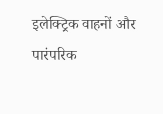इलेक्ट्रिक वाहनों और पारंपरिक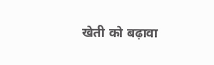खेती को बढ़ावा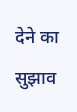देने का सुझाव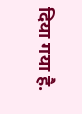दिया गया है.